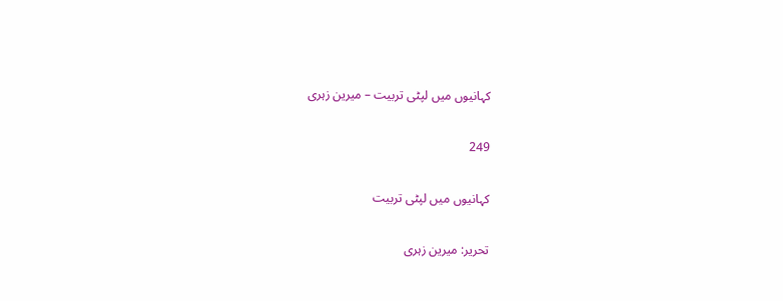کہانیوں میں لپٹی تربیت – میرین زہری

249

کہانیوں میں لپٹی تربیت

تحریر: میرین زہری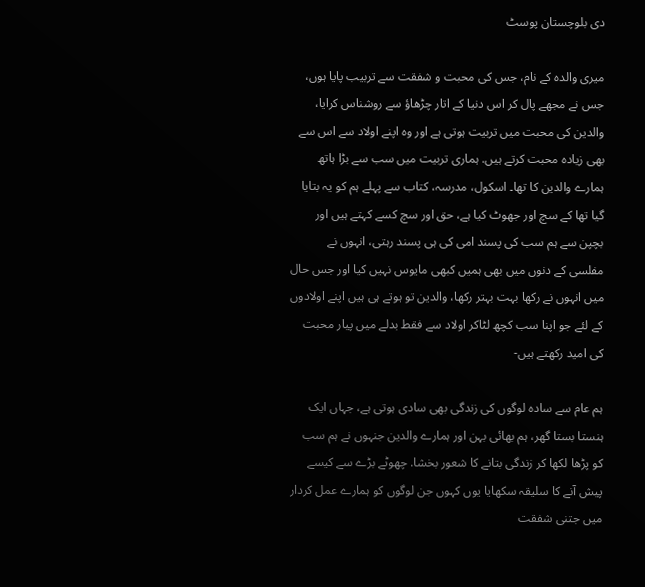دی بلوچستان پوسٹ

میری والدہ کے نام، جس کی محبت و شفقت سے تربیب پایا ہوں، جس نے مجهے پال کر اس دنیا کے اتار چڑھاؤ سے روشناس کرایا، والدین کی محبت میں تربیت ہوتی ہے اور وہ اپنے اولاد سے اس سے بهی زیادہ محبت کرتے ہیں. ہماری تربیت میں سب سے بڑا ہاتھ ہمارے والدین کا تها۔ اسکول، مدرسہ، کتاب سے پہلے ہم کو یہ بتایا گیا تها کے سچ اور جهوٹ کیا ہے، حق اور سچ کسے کہتے ہیں اور بچپن سے ہم سب کی پسند امی کی ہی پسند رہتی، انہوں نے مفلسی کے دنوں میں بهی ہمیں کبهی مایوس نہیں کیا اور جس حال میں انہوں نے رکها بہت بہتر رکها، والدین تو ہوتے ہی ہیں اپنے اولادوں کے لئے جو اپنا سب کچھ لٹاکر اولاد سے فقط بدلے میں پیار محبت کی امید رکھتے ہیں-

ہم عام سے سادہ لوگوں کی زندگی بهی سادی ہوتی ہے، جہاں ایک ہنستا بستا گهر، ہم بهائی بہن اور ہمارے والدین جنہوں نے ہم سب کو پڑها لکھا کر زندگی بتانے کا شعور بخشا. چهوٹے بڑے سے کیسے پیش آنے کا سلیقہ سکهایا یوں کہوں جن لوگوں کو ہمارے عمل کردار میں جتنی شفقت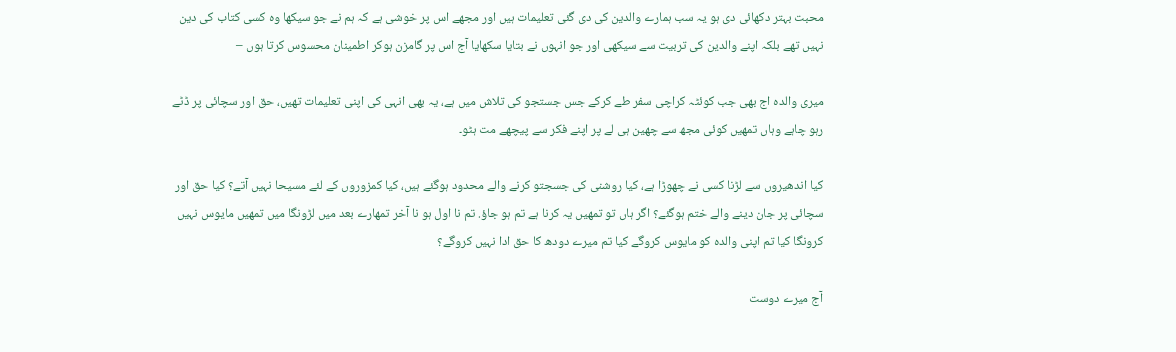محبت بہتر دکهائی دی ہو یہ سب ہمارے والدین کی دی گئی تعلیمات ہیں اور مجهے اس پر خوشی ہے کہ ہم نے جو سیکها وہ کسی کتاب کی دین نہیں تهے بلکہ اپنے والدین کی تربیت سے سیکھی اور جو انہوں نے بتایا سکهایا آج اس پر گامزن ہوکر اطمینان محسوس کرتا ہوں –

میری والدہ اج بهی جب کوئٹہ کراچی سفر طے کرکے جس جستجو کی تلاش میں ہے، یہ بهی انہی کی اپنی تعلیمات تهیں، حق اور سچائی پر ڈٹے رہو چاہے وہاں تمهیں کوئی مجھ سے چهین ہی لے پر اپنے فکر سے پیچهے مت ہٹو۔

کیا اندهیروں سے لڑنا کسی نے چهوڑا ہے، کیا روشنی کی جسجتو کرنے والے محدود ہوگئے ہیں، کیا کمزوروں کے لئے مسیحا نہیں آتے؟ کیا حق اور سچائی پر جان دینے والے ختم ہوگئے؟ اگر ہاں تو تمهیں یہ کرنا ہے تم ہو جاؤ. تم نا اول ہو نا آخر تمهارے بعد میں لڑونگا میں تمهیں مایوس نہیں کرونگا کیا تم اپنی والدہ کو مایوس کروگے کیا تم میرے دودھ کا حق ادا نہیں کروگے؟

آج میرے دوست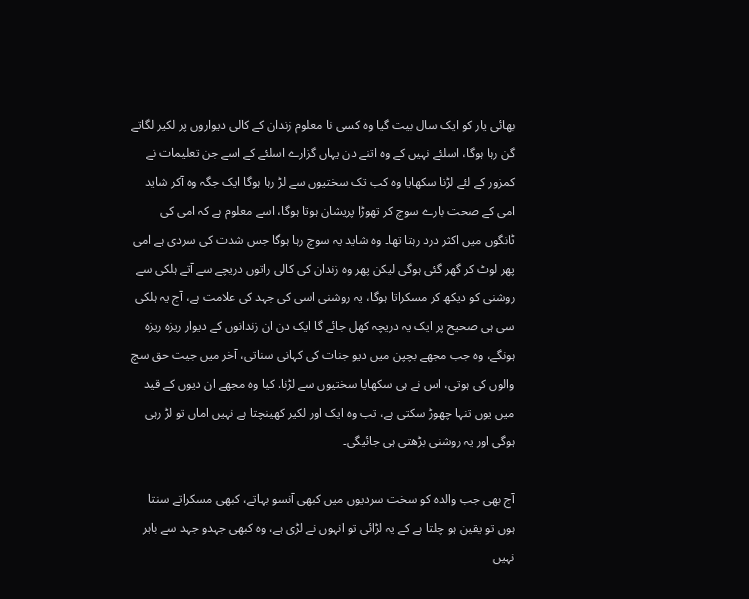بهائی یار کو ایک سال بیت گیا وہ کسی نا معلوم زندان کے کالی دیواروں پر لکیر لگاتے گن رہا ہوگا، اسلئے نہیں کے وہ اتنے دن یہاں گزارے اسلئے کے اسے جن تعلیمات نے کمزور کے لئے لڑنا سکهایا وہ کب تک سختیوں سے لڑ رہا ہوگا ایک جگہ وہ آکر شاید امی کے صحت بارے سوچ کر تهوڑا پریشان ہوتا ہوگا، اسے معلوم ہے کہ امی کی ٹانگوں میں اکثر درد رہتا تها۔ وہ شاید یہ سوچ رہا ہوگا جس شدت کی سردی ہے امی پھر لوٹ کر گهر گئی ہوگی لیکن پھر وہ زندان کی کالی راتوں دریچے سے آتے ہلکی سے روشنی کو دیکھ کر مسکراتا ہوگا، یہ روشنی اسی کی جہد کی علامت ہے، آج یہ ہلکی سی ہی صحیح پر ایک یہ دریچہ کهل جائے گا ایک دن ان زندانوں کے دیوار ریزہ ریزہ ہونگے، وہ جب مجهے بچپن میں دیو جنات کی کہانی سناتی، آخر میں جیت حق سچ والوں کی ہوتی، اس نے ہی سکهایا سختیوں سے لڑنا. کیا وہ مجهے ان دیوں کے قید میں یوں تنہا چهوڑ سکتی ہے، تب وہ ایک اور لکیر کهینچتا ہے نہیں اماں تو لڑ رہی ہوگی اور یہ روشنی بڑھتی ہی جائیگی۔

آج بهی جب والدہ کو سخت سردیوں میں کبهی آنسو بہاتے، کبهی مسکراتے سنتا ہوں تو یقین ہو چلتا ہے کے یہ لڑائی تو انہوں نے لڑی ہے، وہ کبهی جہدو جہد سے باہر نہیں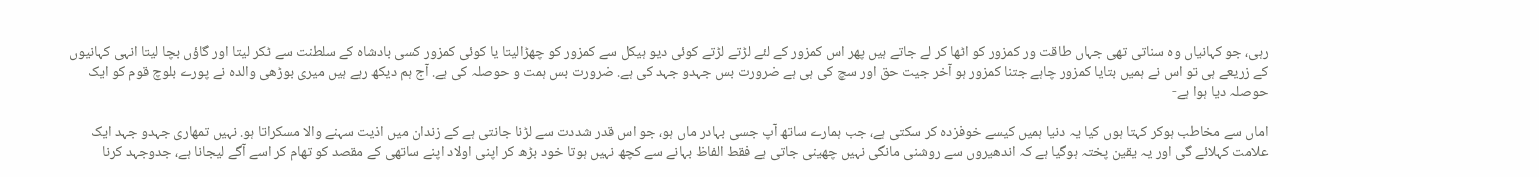رہی، جو کہانیاں وہ سناتی تهی جہاں طاقت ور کمزور کو اٹها کر لے جاتے ہیں پھر اس کمزور کے لئے لڑتے لڑتے کوئی دیو ہیکل سے کمزور کو چهڑالیتا یا کوئی کمزور کسی بادشاہ کے سلطنت سے ٹکر لیتا اور گاؤں بچا لیتا انہی کہانیوں کے زریعے ہی تو اس نے ہمیں بتایا کمزور چاہے جتنا کمزور ہو آخر جیت حق اور سچ کی ہی ہے ضرورت بس جہدو جہد کی ہے. ضرورت بس ہمت و حوصلہ کی ہے. آج ہم دیکھ رہے ہیں میری بوڑھی والدہ نے پورے بلوچ قوم کو ایک حوصلہ دیا ہوا ہے-

اماں سے مخاطب ہوکر کہتا ہوں کیا یہ دنیا ہمیں کیسے خوفزدہ کر سکتی ہے، جب ہمارے ساتھ آپ جسی بہادر ماں ہو، جو اس قدر شددت سے لڑنا جانتی ہے کے زندان میں اذیت سہنے والا مسکراتا ہو. نہیں تمهاری جہدو جہد ایک علامت کہلائے گی اور یہ یقین پختہ ہوگیا ہے کہ اندهیروں سے روشنی مانگی نہیں چهینی جاتی ہے فقط الفاظ بہانے سے کچھ نہیں ہوتا خود بڑھ کر اپنی اولاد اپنے ساتھی کے مقصد کو تهام کر اسے آگے لیجانا ہے، جدوجہد کرنا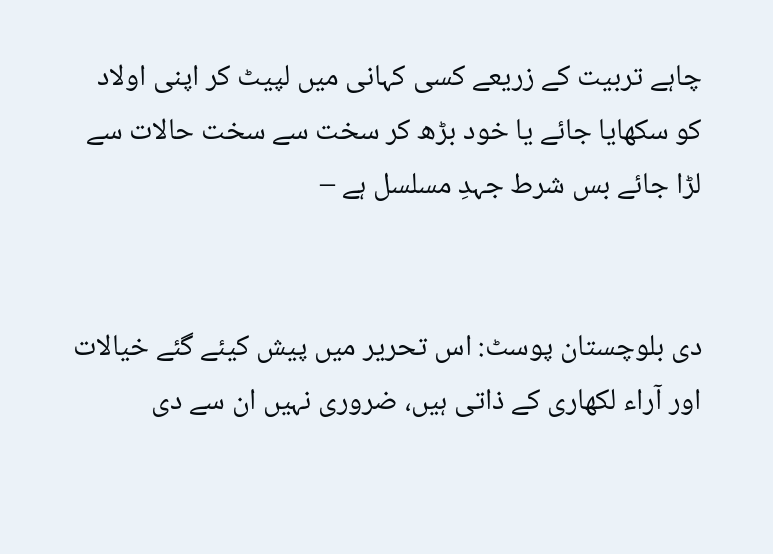چاہے تربیت کے زریعے کسی کہانی میں لپیٹ کر اپنی اولاد کو سکهایا جائے یا خود بڑھ کر سخت سے سخت حالات سے لڑا جائے بس شرط جہدِ مسلسل ہے –


دی بلوچستان پوسٹ: اس تحریر میں پیش کیئے گئے خیالات اور آراء لکھاری کے ذاتی ہیں، ضروری نہیں ان سے دی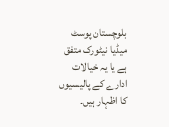بلوچستان پوسٹ میڈیا نیٹورک متفق ہے یا یہ خیالات ادارے کے پالیسیوں کا اظہار ہیں۔